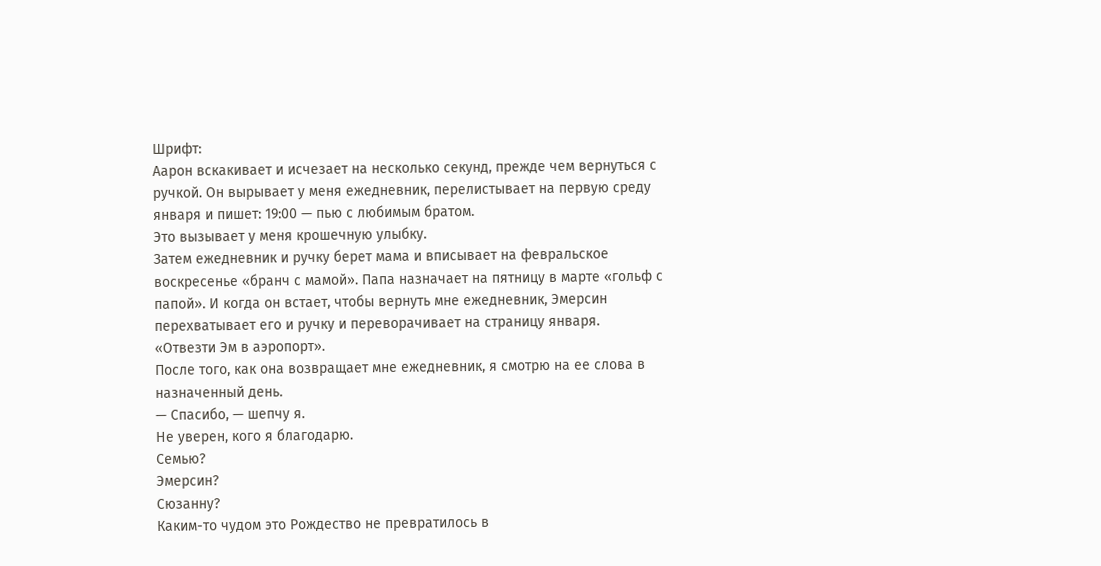Шрифт:
Аарон вскакивает и исчезает на несколько секунд, прежде чем вернуться с ручкой. Он вырывает у меня ежедневник, перелистывает на первую среду января и пишет: 19:00 — пью с любимым братом.
Это вызывает у меня крошечную улыбку.
Затем ежедневник и ручку берет мама и вписывает на февральское воскресенье «бранч с мамой». Папа назначает на пятницу в марте «гольф с папой». И когда он встает, чтобы вернуть мне ежедневник, Эмерсин перехватывает его и ручку и переворачивает на страницу января.
«Отвезти Эм в аэропорт».
После того, как она возвращает мне ежедневник, я смотрю на ее слова в назначенный день.
— Спасибо, — шепчу я.
Не уверен, кого я благодарю.
Семью?
Эмерсин?
Сюзанну?
Каким-то чудом это Рождество не превратилось в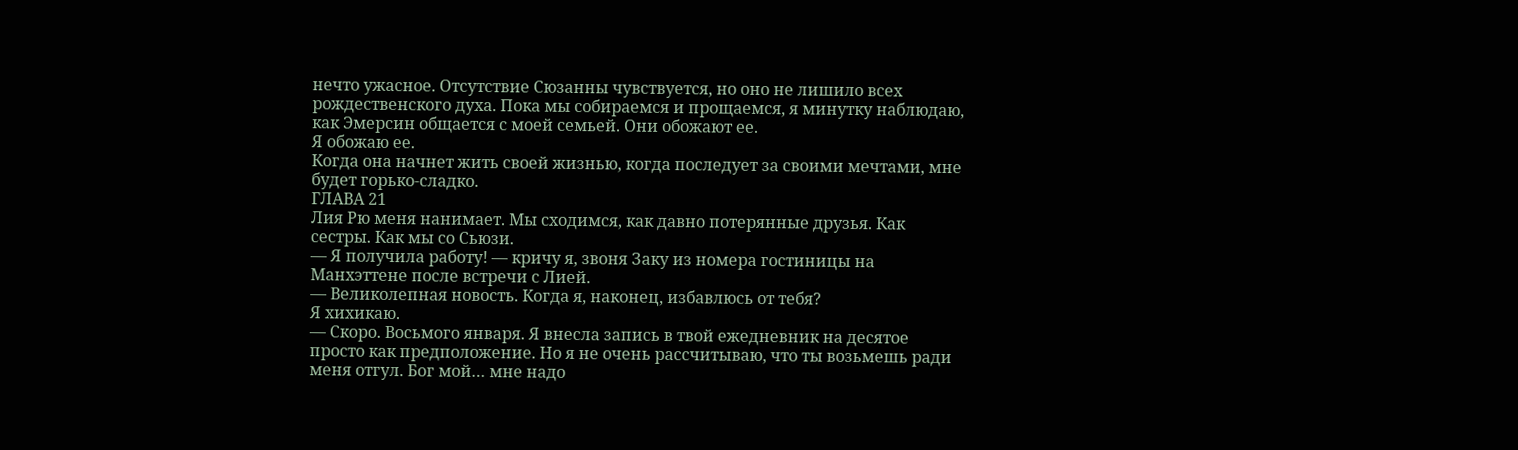нечто ужасное. Отсутствие Сюзанны чувствуется, но оно не лишило всех рождественского духа. Пока мы собираемся и прощаемся, я минутку наблюдаю, как Эмерсин общается с моей семьей. Они обожают ее.
Я обожаю ее.
Когда она начнет жить своей жизнью, когда последует за своими мечтами, мне будет горько-сладко.
ГЛАВА 21
Лия Рю меня нанимает. Мы сходимся, как давно потерянные друзья. Как сестры. Как мы со Сьюзи.
— Я получила работу! — кричу я, звоня Заку из номера гостиницы на Манхэттене после встречи с Лией.
— Великолепная новость. Когда я, наконец, избавлюсь от тебя?
Я хихикаю.
— Скоро. Восьмого января. Я внесла запись в твой ежедневник на десятое просто как предположение. Но я не очень рассчитываю, что ты возьмешь ради меня отгул. Бог мой… мне надо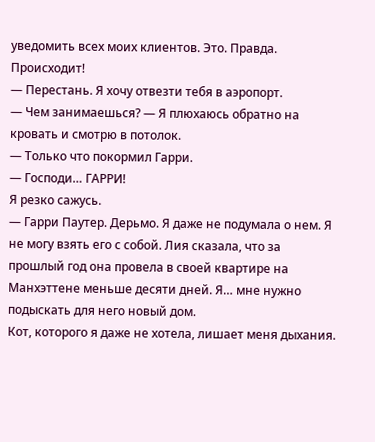уведомить всех моих клиентов. Это. Правда. Происходит!
— Перестань. Я хочу отвезти тебя в аэропорт.
— Чем занимаешься? — Я плюхаюсь обратно на кровать и смотрю в потолок.
— Только что покормил Гарри.
— Господи… ГАРРИ!
Я резко сажусь.
— Гарри Паутер. Дерьмо. Я даже не подумала о нем. Я не могу взять его с собой. Лия сказала, что за прошлый год она провела в своей квартире на Манхэттене меньше десяти дней. Я… мне нужно подыскать для него новый дом.
Кот, которого я даже не хотела, лишает меня дыхания.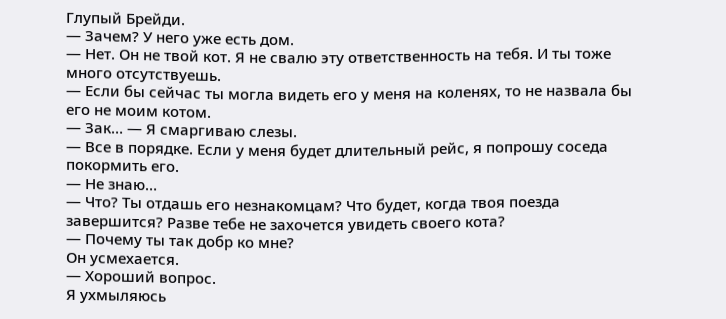Глупый Брейди.
— Зачем? У него уже есть дом.
— Нет. Он не твой кот. Я не свалю эту ответственность на тебя. И ты тоже много отсутствуешь.
— Если бы сейчас ты могла видеть его у меня на коленях, то не назвала бы его не моим котом.
— Зак… — Я смаргиваю слезы.
— Все в порядке. Если у меня будет длительный рейс, я попрошу соседа покормить его.
— Не знаю…
— Что? Ты отдашь его незнакомцам? Что будет, когда твоя поезда завершится? Разве тебе не захочется увидеть своего кота?
— Почему ты так добр ко мне?
Он усмехается.
— Хороший вопрос.
Я ухмыляюсь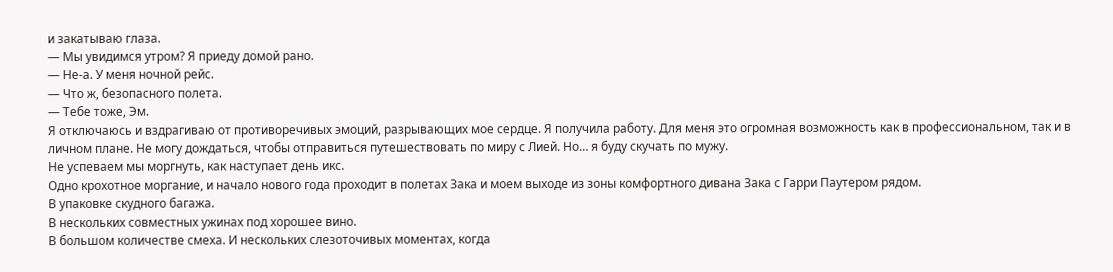и закатываю глаза.
— Мы увидимся утром? Я приеду домой рано.
— Не-а. У меня ночной рейс.
— Что ж, безопасного полета.
— Тебе тоже, Эм.
Я отключаюсь и вздрагиваю от противоречивых эмоций, разрывающих мое сердце. Я получила работу. Для меня это огромная возможность как в профессиональном, так и в личном плане. Не могу дождаться, чтобы отправиться путешествовать по миру с Лией. Но… я буду скучать по мужу.
Не успеваем мы моргнуть, как наступает день икс.
Одно крохотное моргание, и начало нового года проходит в полетах Зака и моем выходе из зоны комфортного дивана Зака с Гарри Паутером рядом.
В упаковке скудного багажа.
В нескольких совместных ужинах под хорошее вино.
В большом количестве смеха. И нескольких слезоточивых моментах, когда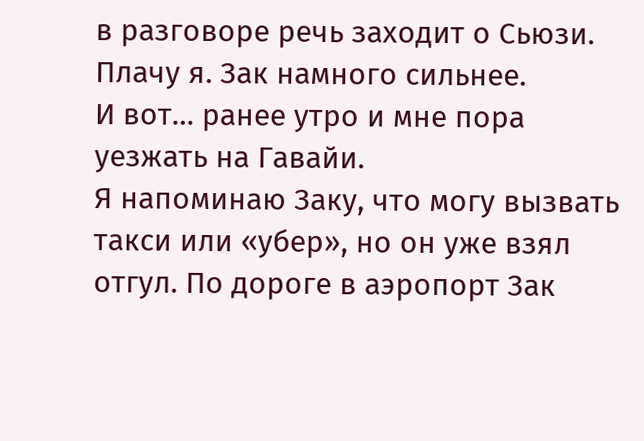в разговоре речь заходит о Сьюзи. Плачу я. Зак намного сильнее.
И вот… ранее утро и мне пора уезжать на Гавайи.
Я напоминаю Заку, что могу вызвать такси или «убер», но он уже взял отгул. По дороге в аэропорт Зак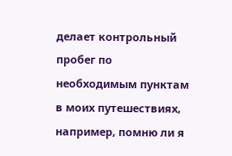делает контрольный пробег по необходимым пунктам в моих путешествиях, например, помню ли я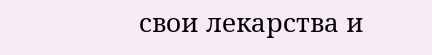свои лекарства и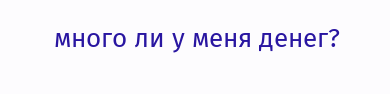много ли у меня денег?